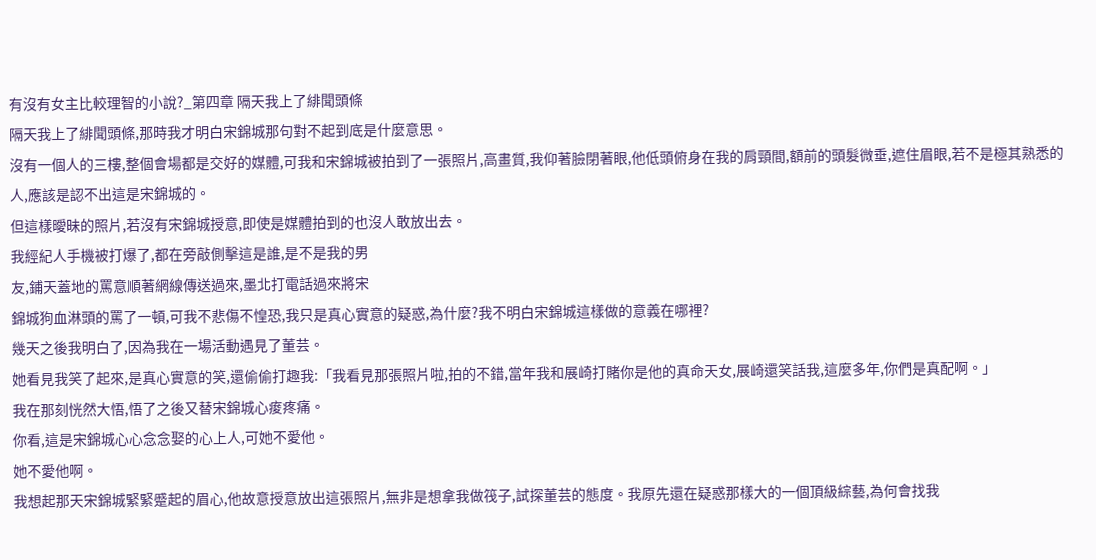有沒有女主比較理智的小說?_第四章 隔天我上了緋聞頭條
隔天我上了緋聞頭條,那時我才明白宋錦城那句對不起到底是什麼意思。
沒有一個人的三樓,整個會場都是交好的媒體,可我和宋錦城被拍到了一張照片,高畫質,我仰著臉閉著眼,他低頭俯身在我的肩頸間,額前的頭髮微垂,遮住眉眼,若不是極其熟悉的人,應該是認不出這是宋錦城的。
但這樣曖昧的照片,若沒有宋錦城授意,即使是媒體拍到的也沒人敢放出去。
我經紀人手機被打爆了,都在旁敲側擊這是誰,是不是我的男
友,鋪天蓋地的罵意順著網線傳送過來,墨北打電話過來將宋
錦城狗血淋頭的罵了一頓,可我不悲傷不惶恐,我只是真心實意的疑惑,為什麼?我不明白宋錦城這樣做的意義在哪裡?
幾天之後我明白了,因為我在一場活動遇見了董芸。
她看見我笑了起來,是真心實意的笑,還偷偷打趣我:「我看見那張照片啦,拍的不錯,當年我和展崎打賭你是他的真命天女,展崎還笑話我,這麼多年,你們是真配啊。」
我在那刻恍然大悟,悟了之後又替宋錦城心痠疼痛。
你看,這是宋錦城心心念念娶的心上人,可她不愛他。
她不愛他啊。
我想起那天宋錦城緊緊蹙起的眉心,他故意授意放出這張照片,無非是想拿我做筏子,試探董芸的態度。我原先還在疑惑那樣大的一個頂級綜藝,為何會找我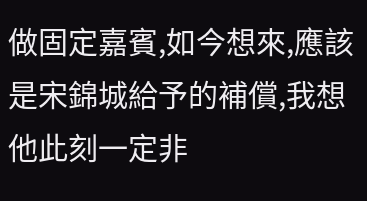做固定嘉賓,如今想來,應該是宋錦城給予的補償,我想他此刻一定非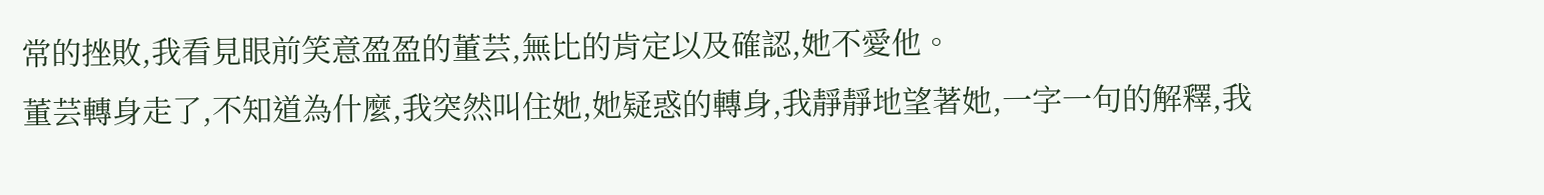常的挫敗,我看見眼前笑意盈盈的董芸,無比的肯定以及確認,她不愛他。
董芸轉身走了,不知道為什麼,我突然叫住她,她疑惑的轉身,我靜靜地望著她,一字一句的解釋,我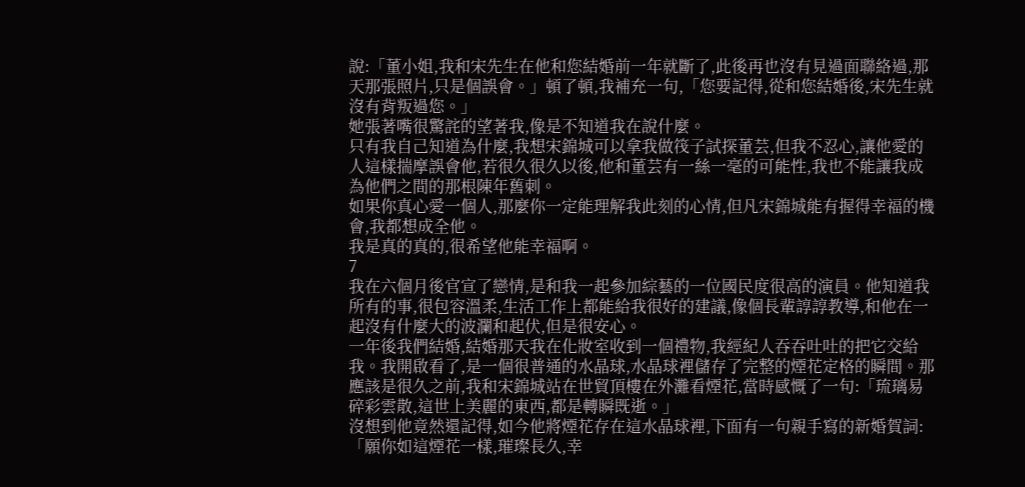說:「董小姐,我和宋先生在他和您結婚前一年就斷了,此後再也沒有見過面聯絡過,那天那張照片,只是個誤會。」頓了頓,我補充一句,「您要記得,從和您結婚後,宋先生就沒有背叛過您。」
她張著嘴很驚詫的望著我,像是不知道我在說什麼。
只有我自己知道為什麼,我想宋錦城可以拿我做筏子試探董芸,但我不忍心,讓他愛的人這樣揣摩誤會他,若很久很久以後,他和董芸有一絲一毫的可能性,我也不能讓我成為他們之間的那根陳年舊刺。
如果你真心愛一個人,那麼你一定能理解我此刻的心情,但凡宋錦城能有握得幸福的機會,我都想成全他。
我是真的真的,很希望他能幸福啊。
7
我在六個月後官宣了戀情,是和我一起參加綜藝的一位國民度很高的演員。他知道我所有的事,很包容溫柔,生活工作上都能給我很好的建議,像個長輩諄諄教導,和他在一起沒有什麼大的波瀾和起伏,但是很安心。
一年後我們結婚,結婚那天我在化妝室收到一個禮物,我經紀人吞吞吐吐的把它交給我。我開啟看了,是一個很普通的水晶球,水晶球裡儲存了完整的煙花定格的瞬間。那應該是很久之前,我和宋錦城站在世貿頂樓在外灘看煙花,當時感慨了一句:「琉璃易碎彩雲散,這世上美麗的東西,都是轉瞬既逝。」
沒想到他竟然還記得,如今他將煙花存在這水晶球裡,下面有一句親手寫的新婚賀詞:
「願你如這煙花一樣,璀璨長久,幸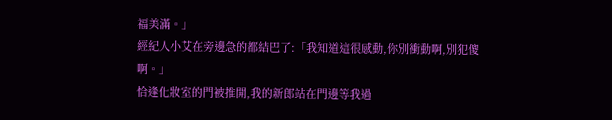福美滿。」
經紀人小艾在旁邊急的都結巴了:「我知道這很感動,你別衝動啊,別犯傻啊。」
恰逢化妝室的門被推開,我的新郎站在門邊等我過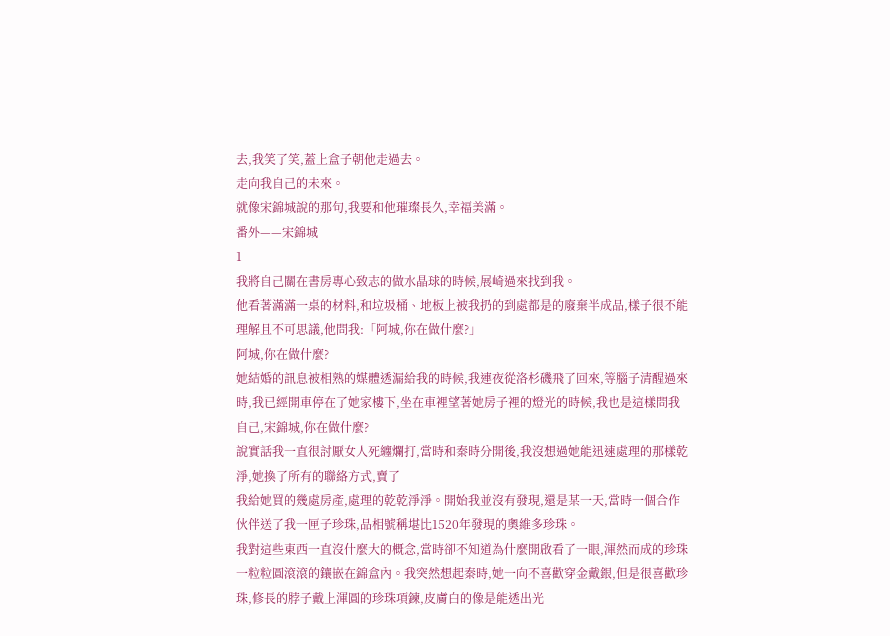去,我笑了笑,蓋上盒子朝他走過去。
走向我自己的未來。
就像宋錦城說的那句,我要和他璀璨長久,幸福美滿。
番外——宋錦城
1
我將自己關在書房專心致志的做水晶球的時候,展崎過來找到我。
他看著滿滿一桌的材料,和垃圾桶、地板上被我扔的到處都是的廢棄半成品,樣子很不能理解且不可思議,他問我:「阿城,你在做什麼?」
阿城,你在做什麼?
她結婚的訊息被相熟的媒體透漏給我的時候,我連夜從洛杉磯飛了回來,等腦子清醒過來時,我已經開車停在了她家樓下,坐在車裡望著她房子裡的燈光的時候,我也是這樣問我自己,宋錦城,你在做什麼?
說實話我一直很討厭女人死纏爛打,當時和秦時分開後,我沒想過她能迅速處理的那樣乾淨,她換了所有的聯絡方式,賣了
我給她買的幾處房產,處理的乾乾淨淨。開始我並沒有發現,還是某一天,當時一個合作伙伴送了我一匣子珍珠,品相號稱堪比1520年發現的奧維多珍珠。
我對這些東西一直沒什麼大的概念,當時卻不知道為什麼開啟看了一眼,渾然而成的珍珠一粒粒圓滾滾的鑲嵌在錦盒內。我突然想起秦時,她一向不喜歡穿金戴銀,但是很喜歡珍珠,修長的脖子戴上渾圓的珍珠項鍊,皮膚白的像是能透出光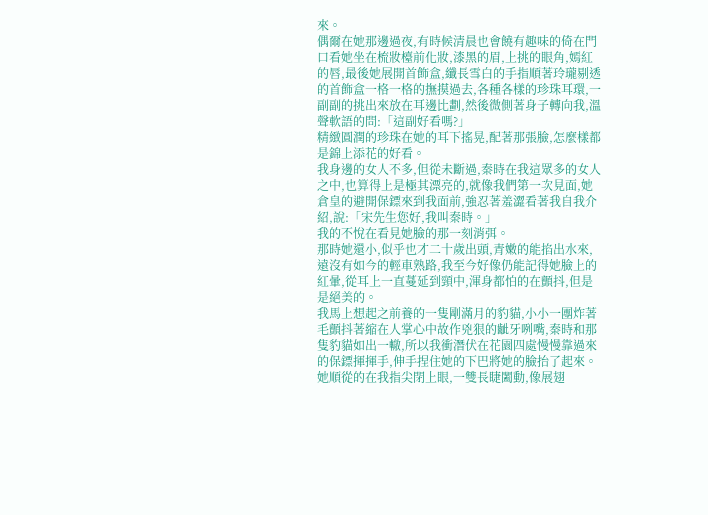來。
偶爾在她那邊過夜,有時候清晨也會饒有趣味的倚在門口看她坐在梳妝檯前化妝,漆黑的眉,上挑的眼角,嫣紅的唇,最後她展開首飾盒,纖長雪白的手指順著玲瓏剔透的首飾盒一格一格的撫摸過去,各種各樣的珍珠耳環,一副副的挑出來放在耳邊比劃,然後微側著身子轉向我,溫聲軟語的問:「這副好看嗎?」
精緻圓潤的珍珠在她的耳下搖晃,配著那張臉,怎麼樣都是錦上添花的好看。
我身邊的女人不多,但從未斷過,秦時在我這眾多的女人之中,也算得上是極其漂亮的,就像我們第一次見面,她倉皇的避開保鏢來到我面前,強忍著羞澀看著我自我介紹,說:「宋先生您好,我叫秦時。」
我的不悅在看見她臉的那一刻消弭。
那時她還小,似乎也才二十歲出頭,青嫩的能掐出水來,遠沒有如今的輕車熟路,我至今好像仍能記得她臉上的紅暈,從耳上一直蔓延到頸中,渾身都怕的在顫抖,但是是絕美的。
我馬上想起之前養的一隻剛滿月的豹貓,小小一團炸著毛顫抖著縮在人掌心中故作兇狠的齜牙咧嘴,秦時和那隻豹貓如出一轍,所以我衝潛伏在花園四處慢慢靠過來的保鏢揮揮手,伸手捏住她的下巴將她的臉抬了起來。
她順從的在我指尖閉上眼,一雙長睫闔動,像展翅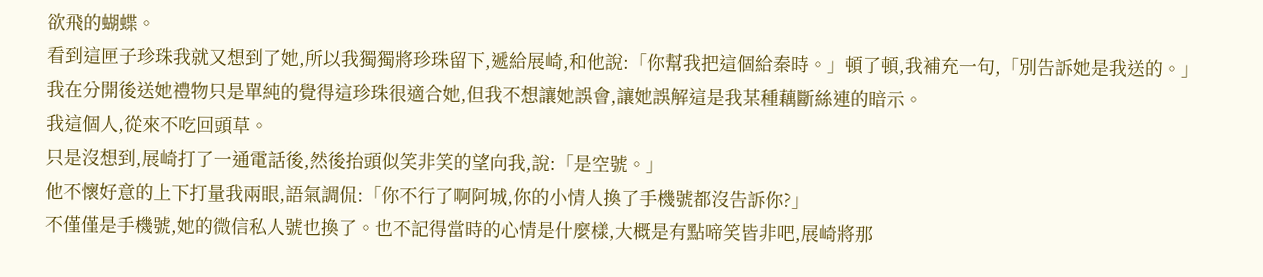欲飛的蝴蝶。
看到這匣子珍珠我就又想到了她,所以我獨獨將珍珠留下,遞給展崎,和他說:「你幫我把這個給秦時。」頓了頓,我補充一句,「別告訴她是我送的。」
我在分開後送她禮物只是單純的覺得這珍珠很適合她,但我不想讓她誤會,讓她誤解這是我某種藕斷絲連的暗示。
我這個人,從來不吃回頭草。
只是沒想到,展崎打了一通電話後,然後抬頭似笑非笑的望向我,說:「是空號。」
他不懷好意的上下打量我兩眼,語氣調侃:「你不行了啊阿城,你的小情人換了手機號都沒告訴你?」
不僅僅是手機號,她的微信私人號也換了。也不記得當時的心情是什麼樣,大概是有點啼笑皆非吧,展崎將那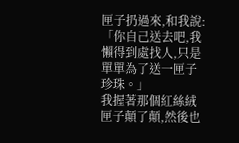匣子扔過來,和我說:「你自己送去吧,我懶得到處找人,只是單單為了送一匣子珍珠。」
我握著那個紅絲絨匣子顛了顛,然後也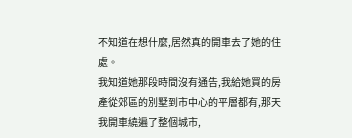不知道在想什麼,居然真的開車去了她的住處。
我知道她那段時間沒有通告,我給她買的房產從郊區的別墅到市中心的平層都有,那天我開車繞遍了整個城市,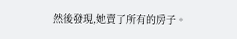然後發現,她賣了所有的房子。